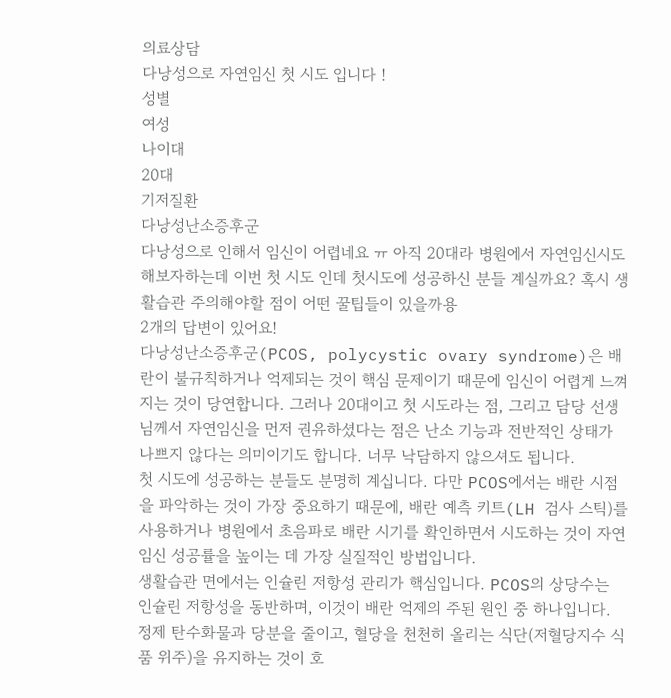의료상담
다낭성으로 자연임신 첫 시도 입니다 !
성별
여성
나이대
20대
기저질환
다낭성난소증후군
다낭성으로 인해서 임신이 어렵네요 ㅠ 아직 20대라 병원에서 자연임신시도 해보자하는데 이번 첫 시도 인데 첫시도에 성공하신 분들 계실까요? 혹시 생활습관 주의해야할 점이 어떤 꿀팁들이 있을까용
2개의 답변이 있어요!
다낭성난소증후군(PCOS, polycystic ovary syndrome)은 배란이 불규칙하거나 억제되는 것이 핵심 문제이기 때문에 임신이 어렵게 느껴지는 것이 당연합니다. 그러나 20대이고 첫 시도라는 점, 그리고 담당 선생님께서 자연임신을 먼저 권유하셨다는 점은 난소 기능과 전반적인 상태가 나쁘지 않다는 의미이기도 합니다. 너무 낙담하지 않으셔도 됩니다.
첫 시도에 성공하는 분들도 분명히 계십니다. 다만 PCOS에서는 배란 시점을 파악하는 것이 가장 중요하기 때문에, 배란 예측 키트(LH 검사 스틱)를 사용하거나 병원에서 초음파로 배란 시기를 확인하면서 시도하는 것이 자연임신 성공률을 높이는 데 가장 실질적인 방법입니다.
생활습관 면에서는 인슐린 저항성 관리가 핵심입니다. PCOS의 상당수는 인슐린 저항성을 동반하며, 이것이 배란 억제의 주된 원인 중 하나입니다. 정제 탄수화물과 당분을 줄이고, 혈당을 천천히 올리는 식단(저혈당지수 식품 위주)을 유지하는 것이 호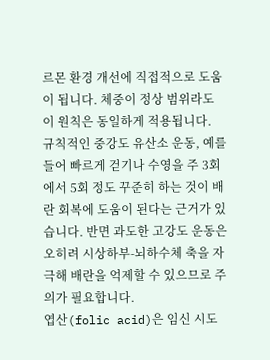르몬 환경 개선에 직접적으로 도움이 됩니다. 체중이 정상 범위라도 이 원칙은 동일하게 적용됩니다.
규칙적인 중강도 유산소 운동, 예를 들어 빠르게 걷기나 수영을 주 3회에서 5회 정도 꾸준히 하는 것이 배란 회복에 도움이 된다는 근거가 있습니다. 반면 과도한 고강도 운동은 오히려 시상하부-뇌하수체 축을 자극해 배란을 억제할 수 있으므로 주의가 필요합니다.
엽산(folic acid)은 임신 시도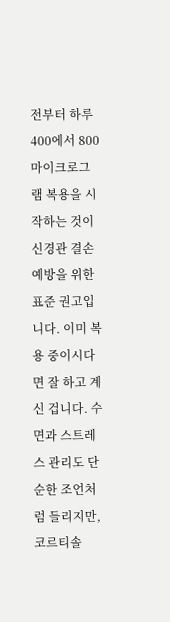전부터 하루 400에서 800마이크로그램 복용을 시작하는 것이 신경관 결손 예방을 위한 표준 권고입니다. 이미 복용 중이시다면 잘 하고 계신 겁니다. 수면과 스트레스 관리도 단순한 조언처럼 들리지만, 코르티솔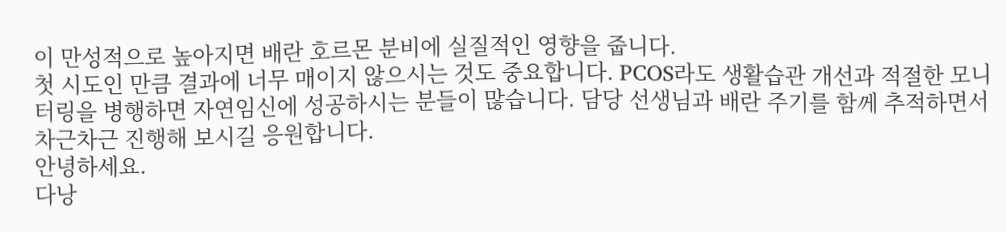이 만성적으로 높아지면 배란 호르몬 분비에 실질적인 영향을 줍니다.
첫 시도인 만큼 결과에 너무 매이지 않으시는 것도 중요합니다. PCOS라도 생활습관 개선과 적절한 모니터링을 병행하면 자연임신에 성공하시는 분들이 많습니다. 담당 선생님과 배란 주기를 함께 추적하면서 차근차근 진행해 보시길 응원합니다.
안녕하세요.
다낭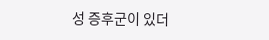성 증후군이 있더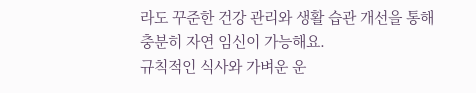라도 꾸준한 건강 관리와 생활 습관 개선을 통해 충분히 자연 임신이 가능해요.
규칙적인 식사와 가벼운 운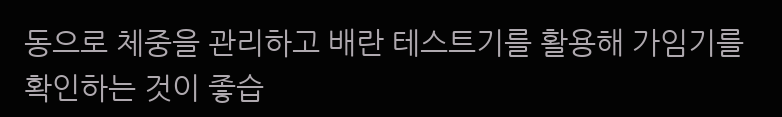동으로 체중을 관리하고 배란 테스트기를 활용해 가임기를 확인하는 것이 좋습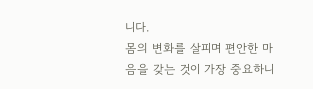니다.
몸의 변화를 살피며 편안한 마음을 갖는 것이 가장 중요하니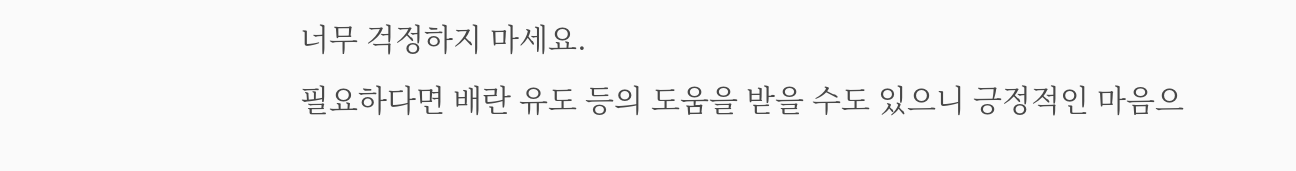너무 걱정하지 마세요.
필요하다면 배란 유도 등의 도움을 받을 수도 있으니 긍정적인 마음으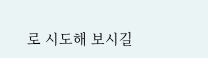로 시도해 보시길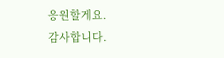응원할게요.
감사합니다.